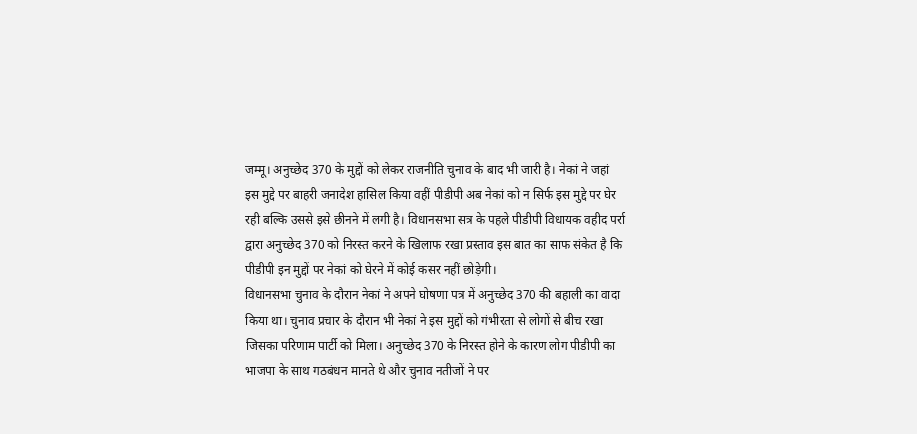जम्मू। अनुच्छेद 370 के मुद्दों को लेकर राजनीति चुनाव के बाद भी जारी है। नेकां ने जहां इस मुद्दे पर बाहरी जनादेश हासिल किया वहीं पीडीपी अब नेकां को न सिर्फ इस मुद्दे पर घेर रही बल्कि उससे इसे छीनने में लगी है। विधानसभा सत्र के पहले पीडीपी विधायक वहीद पर्रा द्वारा अनुच्छेद 370 को निरस्त करने के खिलाफ रखा प्रस्ताव इस बात का साफ संकेत है कि पीडीपी इन मुद्दों पर नेकां को घेरने में कोई कसर नहीं छोड़ेगी।
विधानसभा चुनाव के दौरान नेकां ने अपने घोषणा पत्र में अनुच्छेद 370 की बहाली का वादा किया था। चुनाव प्रचार के दौरान भी नेकां ने इस मुद्दों को गंभीरता से लोगों से बीच रखा जिसका परिणाम पार्टी को मिला। अनुच्छेद 370 के निरस्त होने के कारण लोग पीडीपी का भाजपा के साथ गठबंधन मानते थे और चुनाव नतीजों ने पर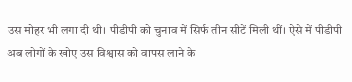उस मोहर भी लगा दी थी। पीडीपी को चुनाव में सिर्फ तीन सीटें मिली थीं। ऐसे में पीडीपी अब लोगों के खोए उस विश्वास को वापस लाने के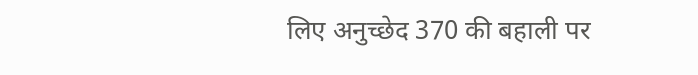लिए अनुच्छेद 370 की बहाली पर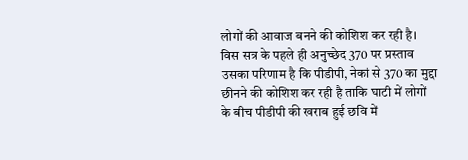लोगों की आवाज बनने की कोशिश कर रही है। विस सत्र के पहले ही अनुच्छेद 370 पर प्रस्ताव उसका परिणाम है कि पीडीपी, नेकां से 370 का मुद्दा छीनने की कोशिश कर रही है ताकि घाटी में लोगों के बीच पीडीपी की खराब हुई छवि में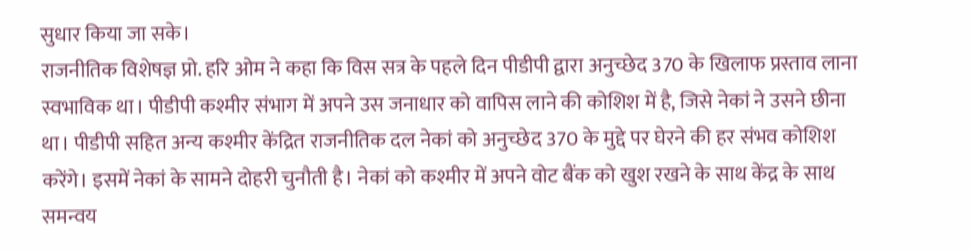सुधार किया जा सके।
राजनीतिक विशेषज्ञ प्रो. हरि ओम ने कहा कि विस सत्र के पहले दिन पीडीपी द्वारा अनुच्छेद 370 के खिलाफ प्रस्ताव लाना स्वभाविक था। पीडीपी कश्मीर संभाग में अपने उस जनाधार को वापिस लाने की कोशिश में है, जिसे नेकां ने उसने छीना था। पीडीपी सहित अन्य कश्मीर केंद्रित राजनीतिक दल नेकां को अनुच्छेद 370 के मुद्दे पर घेरने की हर संभव कोशिश करेंगे। इसमें नेकां के सामने दोहरी चुनौती है। नेकां को कश्मीर में अपने वोट बैंक को खुश रखने के साथ केंद्र के साथ समन्वय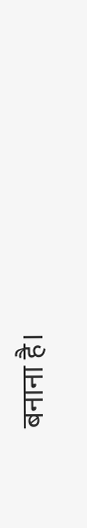बनाना है।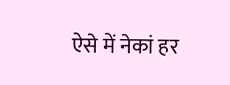ऐसे में नेकां हर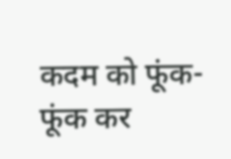कदम को फूंक-फूंक कर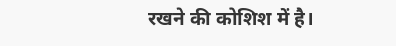रखने की कोशिश में है।